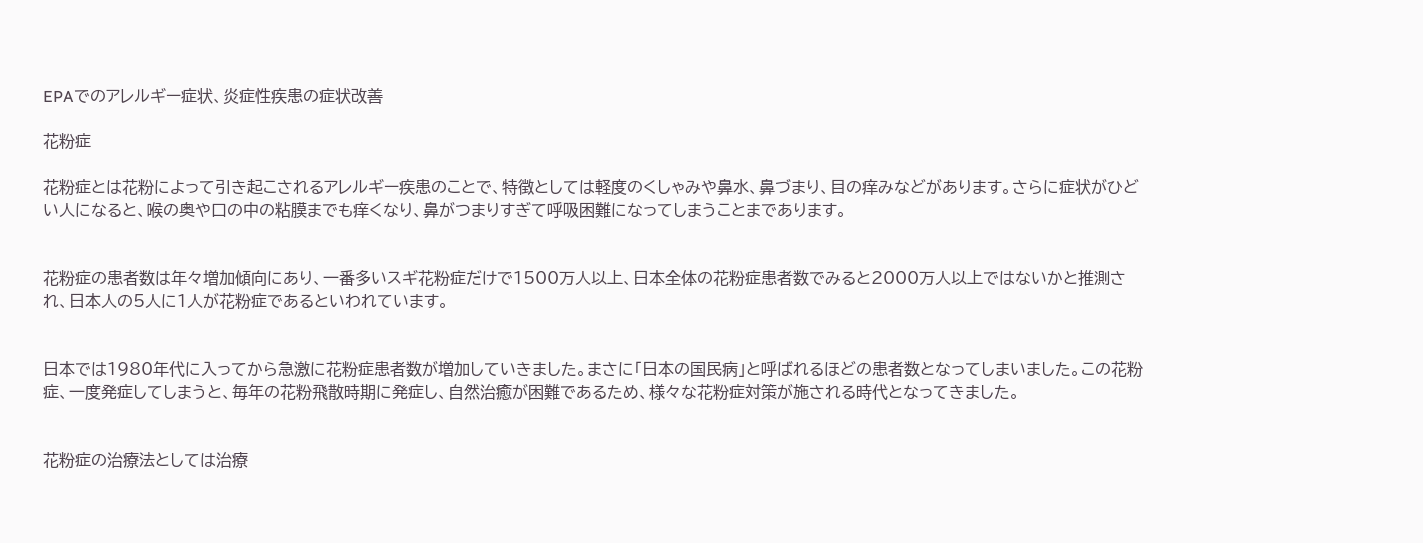EPAでのアレルギー症状、炎症性疾患の症状改善

花粉症

花粉症とは花粉によって引き起こされるアレルギー疾患のことで、特徴としては軽度のくしゃみや鼻水、鼻づまり、目の痒みなどがあります。さらに症状がひどい人になると、喉の奥や口の中の粘膜までも痒くなり、鼻がつまりすぎて呼吸困難になってしまうことまであります。


花粉症の患者数は年々増加傾向にあり、一番多いスギ花粉症だけで1500万人以上、日本全体の花粉症患者数でみると2000万人以上ではないかと推測され、日本人の5人に1人が花粉症であるといわれています。


日本では1980年代に入ってから急激に花粉症患者数が増加していきました。まさに「日本の国民病」と呼ばれるほどの患者数となってしまいました。この花粉症、一度発症してしまうと、毎年の花粉飛散時期に発症し、自然治癒が困難であるため、様々な花粉症対策が施される時代となってきました。


花粉症の治療法としては治療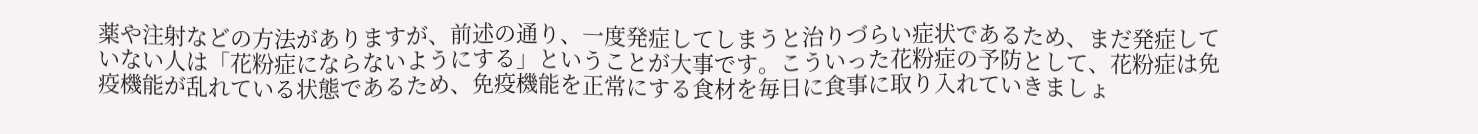薬や注射などの方法がありますが、前述の通り、一度発症してしまうと治りづらい症状であるため、まだ発症していない人は「花粉症にならないようにする」ということが大事です。こういった花粉症の予防として、花粉症は免疫機能が乱れている状態であるため、免疫機能を正常にする食材を毎日に食事に取り入れていきましょ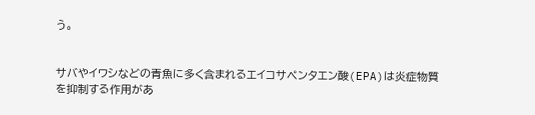う。


サバやイワシなどの青魚に多く含まれるエイコサペンタエン酸(EPA)は炎症物質を抑制する作用があ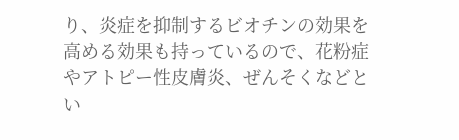り、炎症を抑制するビオチンの効果を高める効果も持っているので、花粉症やアトピー性皮膚炎、ぜんそくなどとい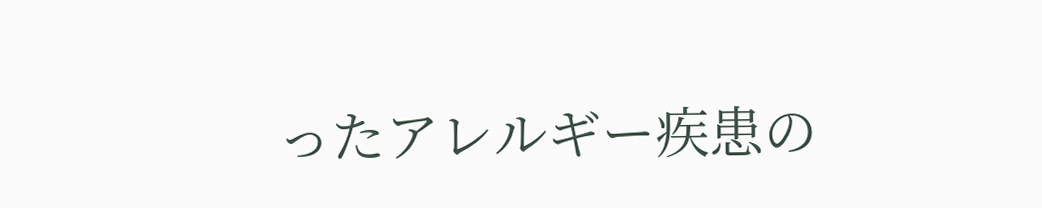ったアレルギー疾患の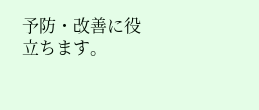予防・改善に役立ちます。